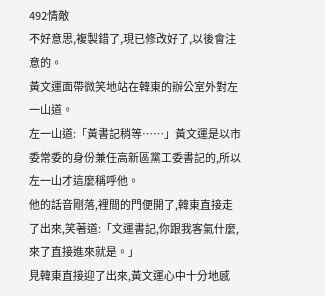492情敵
不好意思,複製錯了,現已修改好了,以後會注意的。
黃文運面帶微笑地站在韓東的辦公室外對左一山道。
左一山道:「黃書記稍等……」黃文運是以市委常委的身份兼任高新區黨工委書記的,所以左一山才這麼稱呼他。
他的話音剛落,裡間的門便開了,韓東直接走了出來,笑著道:「文運書記,你跟我客氣什麼,來了直接進來就是。」
見韓東直接迎了出來,黃文運心中十分地感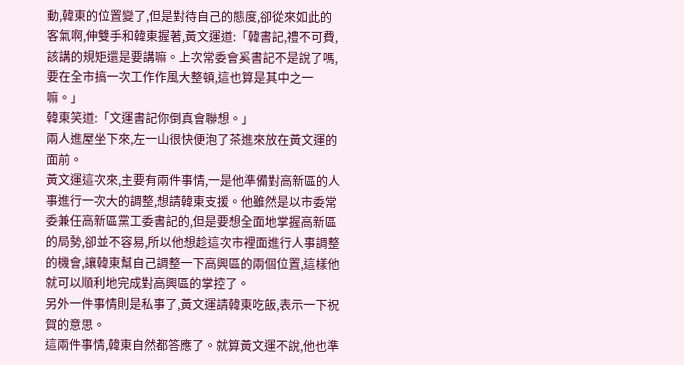動,韓東的位置變了,但是對待自己的態度,卻從來如此的客氣啊,伸雙手和韓東握著,黃文運道:「韓書記,禮不可費,該講的規矩還是要講嘛。上次常委會奚書記不是說了嗎,要在全市搞一次工作作風大整頓,這也算是其中之一嘛。」
韓東笑道:「文運書記你倒真會聯想。」
兩人進屋坐下來,左一山很快便泡了茶進來放在黃文運的面前。
黃文運這次來,主要有兩件事情,一是他準備對高新區的人事進行一次大的調整,想請韓東支援。他雖然是以市委常委兼任高新區黨工委書記的,但是要想全面地掌握高新區的局勢,卻並不容易,所以他想趁這次市裡面進行人事調整的機會,讓韓東幫自己調整一下高興區的兩個位置,這樣他就可以順利地完成對高興區的掌控了。
另外一件事情則是私事了,黃文運請韓東吃飯,表示一下祝賀的意思。
這兩件事情,韓東自然都答應了。就算黃文運不說,他也準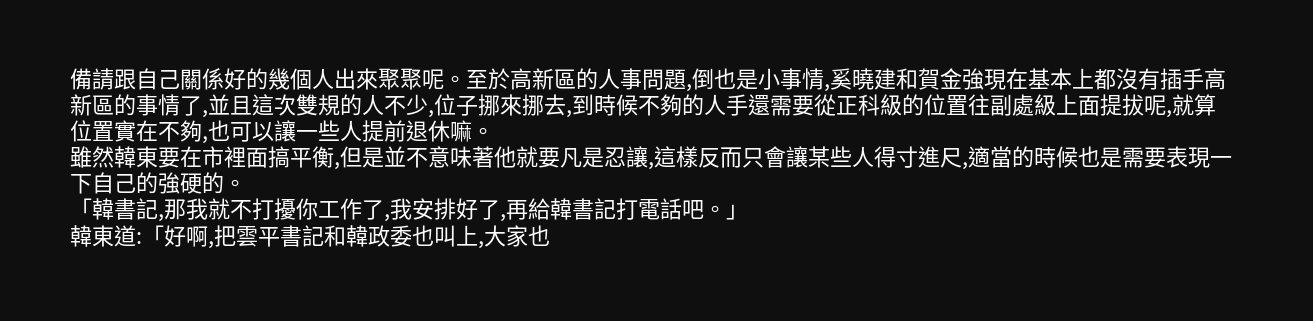備請跟自己關係好的幾個人出來聚聚呢。至於高新區的人事問題,倒也是小事情,奚曉建和賀金強現在基本上都沒有插手高新區的事情了,並且這次雙規的人不少,位子挪來挪去,到時候不夠的人手還需要從正科級的位置往副處級上面提拔呢,就算位置實在不夠,也可以讓一些人提前退休嘛。
雖然韓東要在市裡面搞平衡,但是並不意味著他就要凡是忍讓,這樣反而只會讓某些人得寸進尺,適當的時候也是需要表現一下自己的強硬的。
「韓書記,那我就不打擾你工作了,我安排好了,再給韓書記打電話吧。」
韓東道:「好啊,把雲平書記和韓政委也叫上,大家也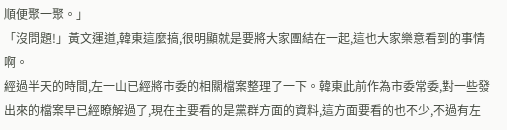順便聚一聚。」
「沒問題!」黃文運道,韓東這麼搞,很明顯就是要將大家團結在一起,這也大家樂意看到的事情啊。
經過半天的時間,左一山已經將市委的相關檔案整理了一下。韓東此前作為市委常委,對一些發出來的檔案早已經瞭解過了,現在主要看的是黨群方面的資料,這方面要看的也不少,不過有左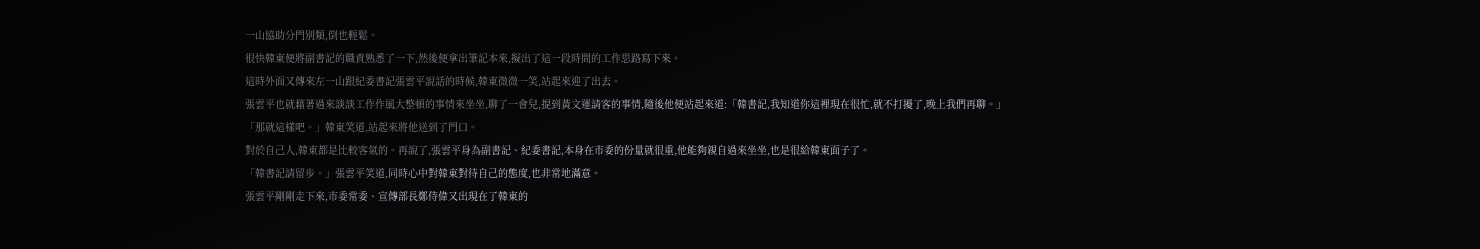一山協助分門別類,倒也輕鬆。
很快韓東便將副書記的職責熟悉了一下,然後便拿出筆記本來,擬出了這一段時間的工作思路寫下來。
這時外面又傳來左一山跟紀委書記張雲平說話的時候,韓東微微一笑,站起來迎了出去。
張雲平也就藉著過來談談工作作風大整頓的事情來坐坐,聊了一會兒,提到黃文運請客的事情,隨後他便站起來道:「韓書記,我知道你這裡現在很忙,就不打擾了,晚上我們再聊。」
「那就這樣吧。」韓東笑道,站起來將他送到了門口。
對於自己人,韓東都是比較客氣的。再說了,張雲平身為副書記、紀委書記,本身在市委的份量就很重,他能夠親自過來坐坐,也是很給韓東面子了。
「韓書記請留步。」張雲平笑道,同時心中對韓東對待自己的態度,也非常地滿意。
張雲平剛剛走下來,市委常委、宣傳部長鄭侍偉又出現在了韓東的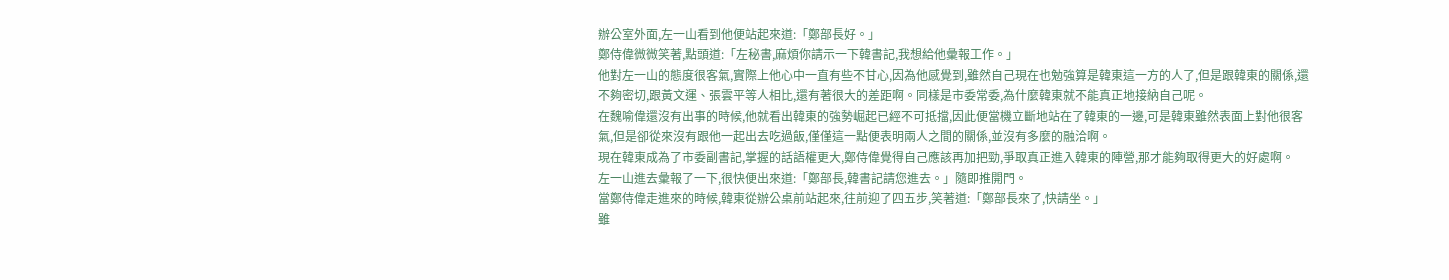辦公室外面,左一山看到他便站起來道:「鄭部長好。」
鄭侍偉微微笑著,點頭道:「左秘書,麻煩你請示一下韓書記,我想給他彙報工作。」
他對左一山的態度很客氣,實際上他心中一直有些不甘心,因為他感覺到,雖然自己現在也勉強算是韓東這一方的人了,但是跟韓東的關係,還不夠密切,跟黃文運、張雲平等人相比,還有著很大的差距啊。同樣是市委常委,為什麼韓東就不能真正地接納自己呢。
在魏喻偉還沒有出事的時候,他就看出韓東的強勢崛起已經不可抵擋,因此便當機立斷地站在了韓東的一邊,可是韓東雖然表面上對他很客氣,但是卻從來沒有跟他一起出去吃過飯,僅僅這一點便表明兩人之間的關係,並沒有多麼的融洽啊。
現在韓東成為了市委副書記,掌握的話語權更大,鄭侍偉覺得自己應該再加把勁,爭取真正進入韓東的陣營,那才能夠取得更大的好處啊。
左一山進去彙報了一下,很快便出來道:「鄭部長,韓書記請您進去。」隨即推開門。
當鄭侍偉走進來的時候,韓東從辦公桌前站起來,往前迎了四五步,笑著道:「鄭部長來了,快請坐。」
雖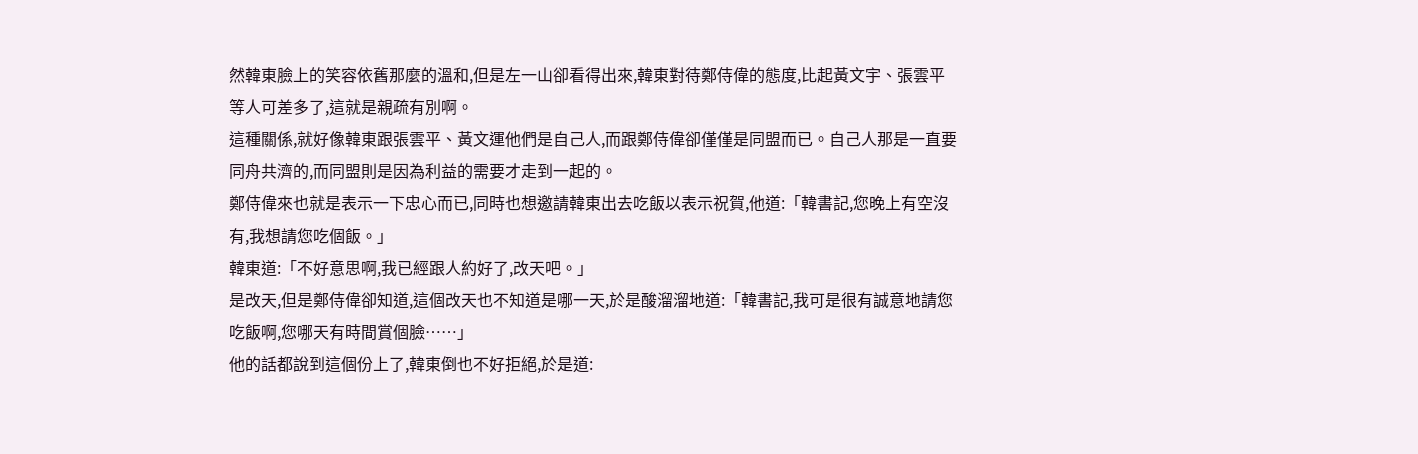然韓東臉上的笑容依舊那麼的溫和,但是左一山卻看得出來,韓東對待鄭侍偉的態度,比起黃文宇、張雲平等人可差多了,這就是親疏有別啊。
這種關係,就好像韓東跟張雲平、黃文運他們是自己人,而跟鄭侍偉卻僅僅是同盟而已。自己人那是一直要同舟共濟的,而同盟則是因為利益的需要才走到一起的。
鄭侍偉來也就是表示一下忠心而已,同時也想邀請韓東出去吃飯以表示祝賀,他道:「韓書記,您晚上有空沒有,我想請您吃個飯。」
韓東道:「不好意思啊,我已經跟人約好了,改天吧。」
是改天,但是鄭侍偉卻知道,這個改天也不知道是哪一天,於是酸溜溜地道:「韓書記,我可是很有誠意地請您吃飯啊,您哪天有時間賞個臉……」
他的話都說到這個份上了,韓東倒也不好拒絕,於是道: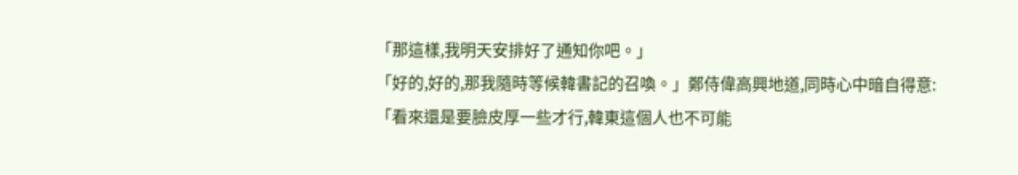「那這樣,我明天安排好了通知你吧。」
「好的,好的,那我隨時等候韓書記的召喚。」鄭侍偉高興地道,同時心中暗自得意:「看來還是要臉皮厚一些才行,韓東這個人也不可能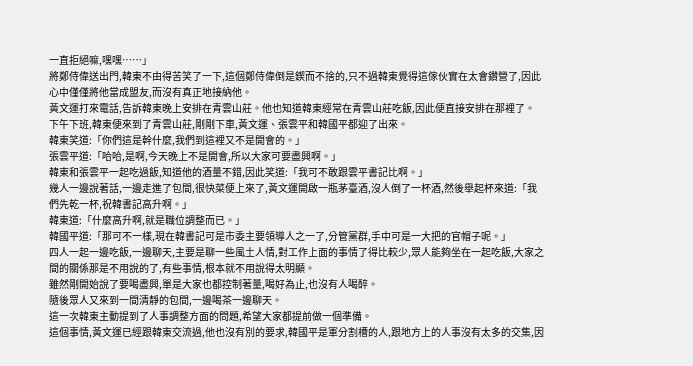一直拒絕嘛,嘿嘿……」
將鄭侍偉送出門,韓東不由得苦笑了一下,這個鄭侍偉倒是鍥而不捨的,只不過韓東覺得這傢伙實在太會鑽營了,因此心中僅僅將他當成盟友,而沒有真正地接納他。
黃文運打來電話,告訴韓東晚上安排在青雲山莊。他也知道韓東經常在青雲山莊吃飯,因此便直接安排在那裡了。
下午下班,韓東便來到了青雲山莊,剛剛下車,黃文運、張雲平和韓國平都迎了出來。
韓東笑道:「你們這是幹什麼,我們到這裡又不是開會的。」
張雲平道:「哈哈,是啊,今天晚上不是開會,所以大家可要盡興啊。」
韓東和張雲平一起吃過飯,知道他的酒量不錯,因此笑道:「我可不敢跟雲平書記比啊。」
幾人一邊說著話,一邊走進了包間,很快菜便上來了,黃文運開啟一瓶茅臺酒,沒人倒了一杯酒,然後舉起杯來道:「我們先乾一杯,祝韓書記高升啊。」
韓東道:「什麼高升啊,就是職位調整而已。」
韓國平道:「那可不一樣,現在韓書記可是市委主要領導人之一了,分管黨群,手中可是一大把的官帽子呢。」
四人一起一邊吃飯,一邊聊天,主要是聊一些風土人情,對工作上面的事情了得比較少,眾人能夠坐在一起吃飯,大家之間的關係那是不用說的了,有些事情,根本就不用說得太明顯。
雖然剛開始說了要喝盡興,單是大家也都控制著量,喝好為止,也沒有人喝醉。
隨後眾人又來到一間清靜的包間,一邊喝茶一邊聊天。
這一次韓東主動提到了人事調整方面的問題,希望大家都提前做一個準備。
這個事情,黃文運已經跟韓東交流過,他也沒有別的要求,韓國平是軍分割槽的人,跟地方上的人事沒有太多的交集,因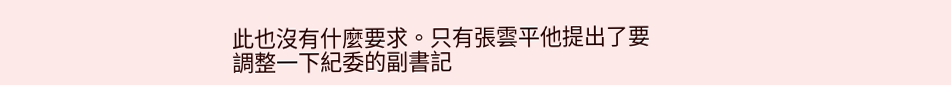此也沒有什麼要求。只有張雲平他提出了要調整一下紀委的副書記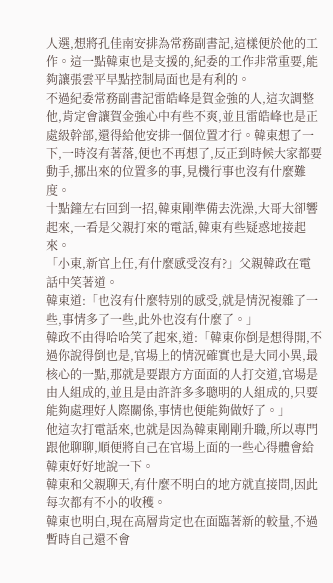人選,想將孔佳南安排為常務副書記,這樣便於他的工作。這一點韓東也是支援的,紀委的工作非常重要,能夠讓張雲平早點控制局面也是有利的。
不過紀委常務副書記雷皓峰是賀金強的人,這次調整他,肯定會讓賀金強心中有些不爽,並且雷皓峰也是正處級幹部,還得給他安排一個位置才行。韓東想了一下,一時沒有著落,便也不再想了,反正到時候大家都要動手,挪出來的位置多的事,見機行事也沒有什麼難度。
十點鐘左右回到一招,韓東剛準備去洗澡,大哥大卻響起來,一看是父親打來的電話,韓東有些疑惑地接起來。
「小東,新官上任,有什麼感受沒有?」父親韓政在電話中笑著道。
韓東道:「也沒有什麼特別的感受,就是情況複雜了一些,事情多了一些,此外也沒有什麼了。」
韓政不由得哈哈笑了起來,道:「韓東你倒是想得開,不過你說得倒也是,官場上的情況確實也是大同小異,最核心的一點,那就是要跟方方面面的人打交道,官場是由人組成的,並且是由許許多多聰明的人組成的,只要能夠處理好人際關係,事情也便能夠做好了。」
他這次打電話來,也就是因為韓東剛剛升職,所以專門跟他聊聊,順便將自己在官場上面的一些心得體會給韓東好好地說一下。
韓東和父親聊天,有什麼不明白的地方就直接問,因此每次都有不小的收穫。
韓東也明白,現在高層肯定也在面臨著新的較量,不過暫時自己還不會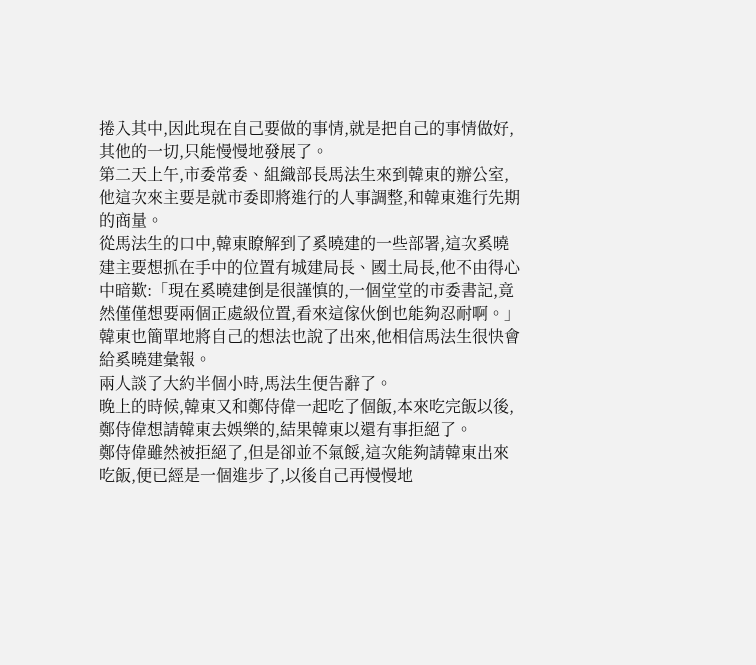捲入其中,因此現在自己要做的事情,就是把自己的事情做好,其他的一切,只能慢慢地發展了。
第二天上午,市委常委、組織部長馬法生來到韓東的辦公室,他這次來主要是就市委即將進行的人事調整,和韓東進行先期的商量。
從馬法生的口中,韓東瞭解到了奚曉建的一些部署,這次奚曉建主要想抓在手中的位置有城建局長、國土局長,他不由得心中暗歎:「現在奚曉建倒是很謹慎的,一個堂堂的市委書記,竟然僅僅想要兩個正處級位置,看來這傢伙倒也能夠忍耐啊。」
韓東也簡單地將自己的想法也說了出來,他相信馬法生很快會給奚曉建彙報。
兩人談了大約半個小時,馬法生便告辭了。
晚上的時候,韓東又和鄭侍偉一起吃了個飯,本來吃完飯以後,鄭侍偉想請韓東去娛樂的,結果韓東以還有事拒絕了。
鄭侍偉雖然被拒絕了,但是卻並不氣餒,這次能夠請韓東出來吃飯,便已經是一個進步了,以後自己再慢慢地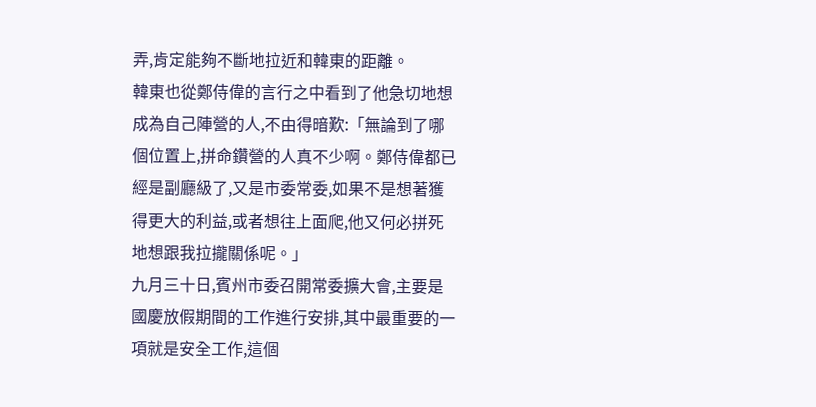弄,肯定能夠不斷地拉近和韓東的距離。
韓東也從鄭侍偉的言行之中看到了他急切地想成為自己陣營的人,不由得暗歎:「無論到了哪個位置上,拼命鑽營的人真不少啊。鄭侍偉都已經是副廳級了,又是市委常委,如果不是想著獲得更大的利益,或者想往上面爬,他又何必拼死地想跟我拉攏關係呢。」
九月三十日,賓州市委召開常委擴大會,主要是國慶放假期間的工作進行安排,其中最重要的一項就是安全工作,這個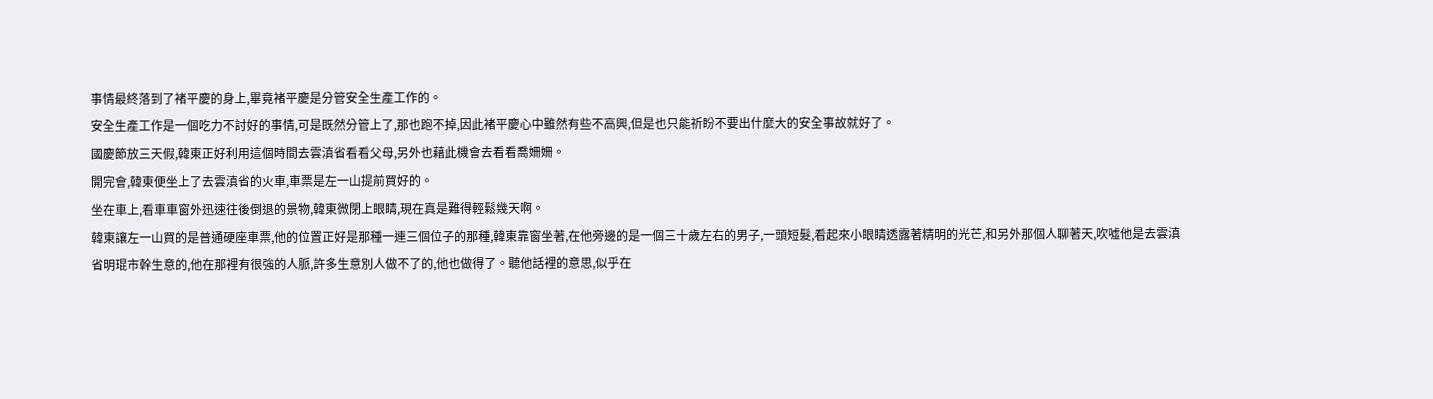事情最終落到了褚平慶的身上,畢竟褚平慶是分管安全生產工作的。
安全生產工作是一個吃力不討好的事情,可是既然分管上了,那也跑不掉,因此褚平慶心中雖然有些不高興,但是也只能祈盼不要出什麼大的安全事故就好了。
國慶節放三天假,韓東正好利用這個時間去雲滇省看看父母,另外也藉此機會去看看喬姍姍。
開完會,韓東便坐上了去雲滇省的火車,車票是左一山提前買好的。
坐在車上,看車車窗外迅速往後倒退的景物,韓東微閉上眼睛,現在真是難得輕鬆幾天啊。
韓東讓左一山買的是普通硬座車票,他的位置正好是那種一連三個位子的那種,韓東靠窗坐著,在他旁邊的是一個三十歲左右的男子,一頭短髮,看起來小眼睛透露著精明的光芒,和另外那個人聊著天,吹噓他是去雲滇省明琨市幹生意的,他在那裡有很強的人脈,許多生意別人做不了的,他也做得了。聽他話裡的意思,似乎在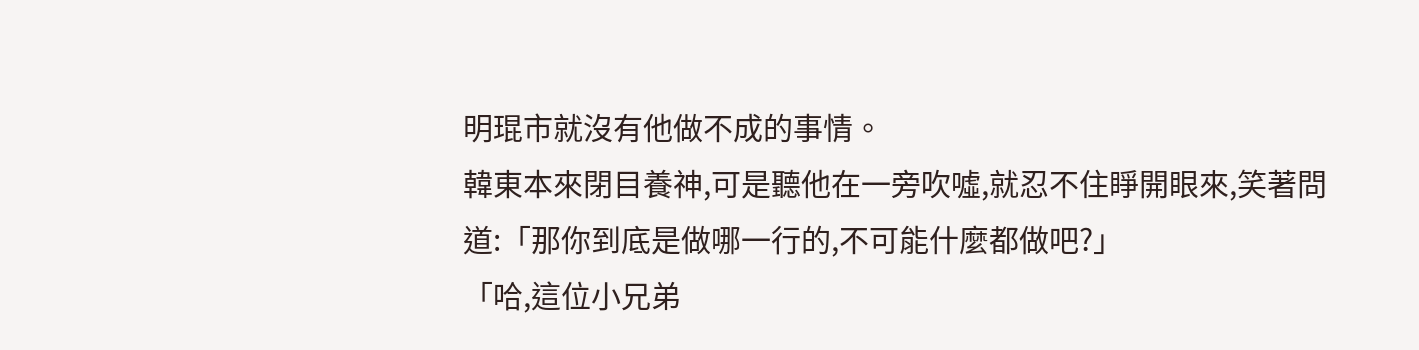明琨市就沒有他做不成的事情。
韓東本來閉目養神,可是聽他在一旁吹噓,就忍不住睜開眼來,笑著問道:「那你到底是做哪一行的,不可能什麼都做吧?」
「哈,這位小兄弟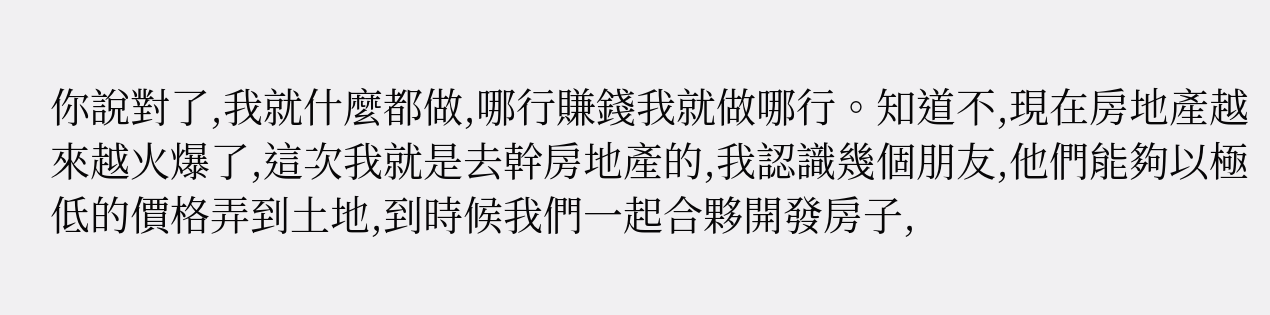你說對了,我就什麼都做,哪行賺錢我就做哪行。知道不,現在房地產越來越火爆了,這次我就是去幹房地產的,我認識幾個朋友,他們能夠以極低的價格弄到土地,到時候我們一起合夥開發房子,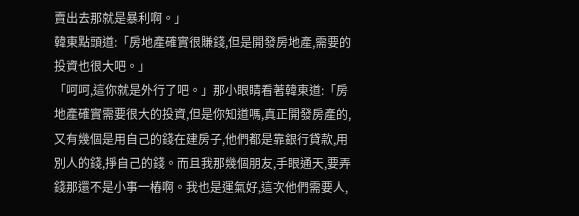賣出去那就是暴利啊。」
韓東點頭道:「房地產確實很賺錢,但是開發房地產,需要的投資也很大吧。」
「呵呵,這你就是外行了吧。」那小眼睛看著韓東道:「房地產確實需要很大的投資,但是你知道嗎,真正開發房產的,又有幾個是用自己的錢在建房子,他們都是靠銀行貸款,用別人的錢,掙自己的錢。而且我那幾個朋友,手眼通天,要弄錢那還不是小事一樁啊。我也是運氣好,這次他們需要人,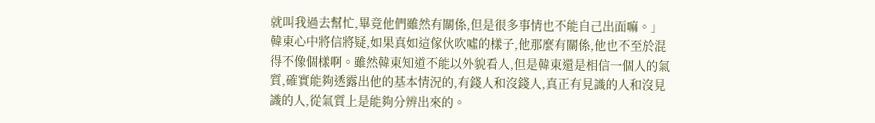就叫我過去幫忙,畢竟他們雖然有關係,但是很多事情也不能自己出面嘛。」
韓東心中將信將疑,如果真如這傢伙吹噓的樣子,他那麼有關係,他也不至於混得不像個樣啊。雖然韓東知道不能以外貌看人,但是韓東還是相信一個人的氣質,確實能夠透露出他的基本情況的,有錢人和沒錢人,真正有見識的人和沒見識的人,從氣質上是能夠分辨出來的。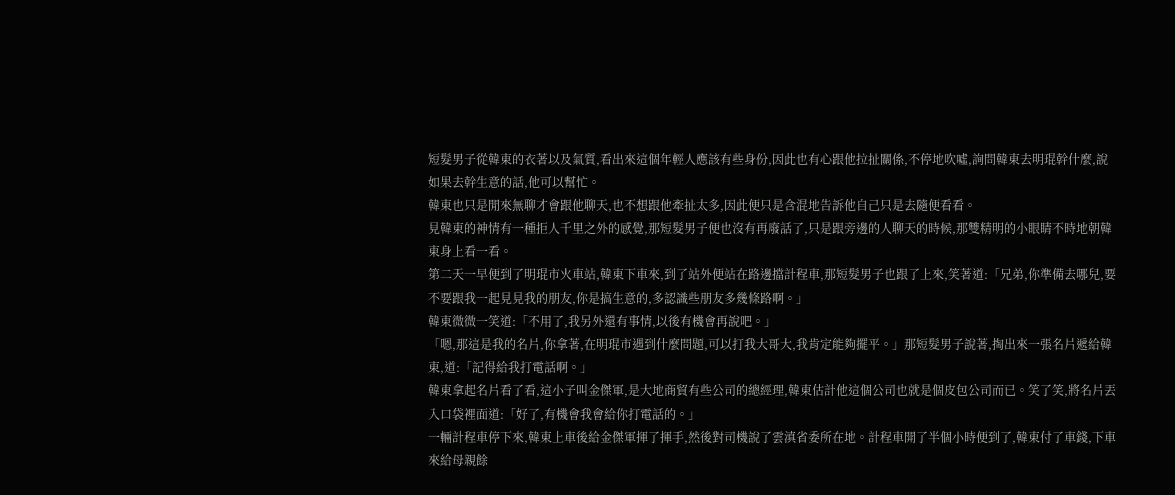短髮男子從韓東的衣著以及氣質,看出來這個年輕人應該有些身份,因此也有心跟他拉扯關係,不停地吹噓,詢問韓東去明琨幹什麼,說如果去幹生意的話,他可以幫忙。
韓東也只是閒來無聊才會跟他聊天,也不想跟他牽扯太多,因此便只是含混地告訴他自己只是去隨便看看。
見韓東的神情有一種拒人千里之外的感覺,那短髮男子便也沒有再廢話了,只是跟旁邊的人聊天的時候,那雙精明的小眼睛不時地朝韓東身上看一看。
第二天一早便到了明琨市火車站,韓東下車來,到了站外便站在路邊擋計程車,那短髮男子也跟了上來,笑著道:「兄弟,你準備去哪兒,要不要跟我一起見見我的朋友,你是搞生意的,多認識些朋友多幾條路啊。」
韓東微微一笑道:「不用了,我另外還有事情,以後有機會再說吧。」
「嗯,那這是我的名片,你拿著,在明琨市遇到什麼問題,可以打我大哥大,我肯定能夠擺平。」那短髮男子說著,掏出來一張名片遞給韓東,道:「記得給我打電話啊。」
韓東拿起名片看了看,這小子叫金傑軍,是大地商貿有些公司的總經理,韓東估計他這個公司也就是個皮包公司而已。笑了笑,將名片丟入口袋裡面道:「好了,有機會我會給你打電話的。」
一輛計程車停下來,韓東上車後給金傑軍揮了揮手,然後對司機說了雲滇省委所在地。計程車開了半個小時便到了,韓東付了車錢,下車來給母親餘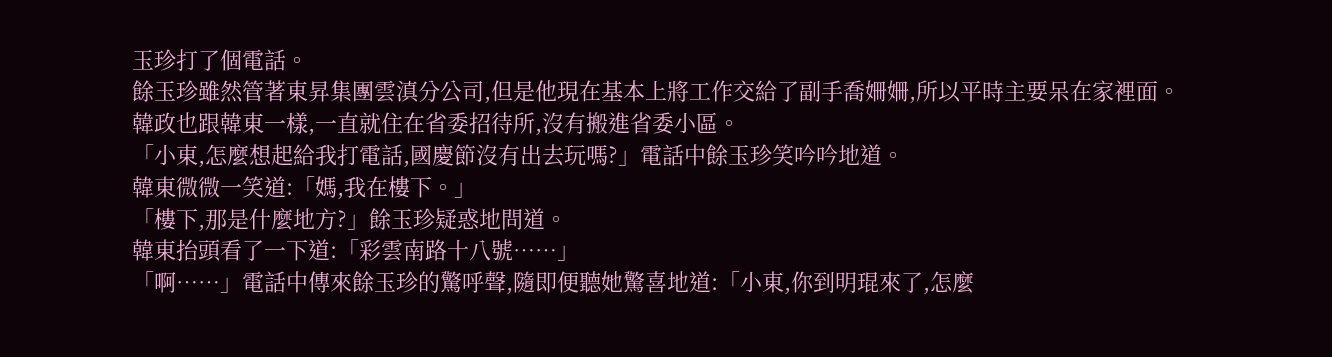玉珍打了個電話。
餘玉珍雖然管著東昇集團雲滇分公司,但是他現在基本上將工作交給了副手喬姍姍,所以平時主要呆在家裡面。
韓政也跟韓東一樣,一直就住在省委招待所,沒有搬進省委小區。
「小東,怎麼想起給我打電話,國慶節沒有出去玩嗎?」電話中餘玉珍笑吟吟地道。
韓東微微一笑道:「媽,我在樓下。」
「樓下,那是什麼地方?」餘玉珍疑惑地問道。
韓東抬頭看了一下道:「彩雲南路十八號……」
「啊……」電話中傳來餘玉珍的驚呼聲,隨即便聽她驚喜地道:「小東,你到明琨來了,怎麼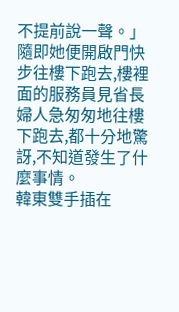不提前說一聲。」
隨即她便開啟門快步往樓下跑去,樓裡面的服務員見省長婦人急匆匆地往樓下跑去,都十分地驚訝,不知道發生了什麼事情。
韓東雙手插在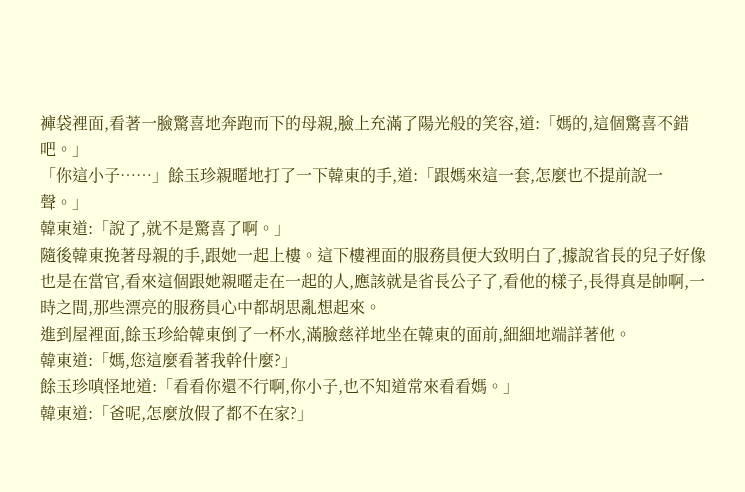褲袋裡面,看著一臉驚喜地奔跑而下的母親,臉上充滿了陽光般的笑容,道:「媽的,這個驚喜不錯吧。」
「你這小子……」餘玉珍親暱地打了一下韓東的手,道:「跟媽來這一套,怎麼也不提前說一聲。」
韓東道:「說了,就不是驚喜了啊。」
隨後韓東挽著母親的手,跟她一起上樓。這下樓裡面的服務員便大致明白了,據說省長的兒子好像也是在當官,看來這個跟她親暱走在一起的人,應該就是省長公子了,看他的樣子,長得真是帥啊,一時之間,那些漂亮的服務員心中都胡思亂想起來。
進到屋裡面,餘玉珍給韓東倒了一杯水,滿臉慈祥地坐在韓東的面前,細細地端詳著他。
韓東道:「媽,您這麼看著我幹什麼?」
餘玉珍嗔怪地道:「看看你還不行啊,你小子,也不知道常來看看媽。」
韓東道:「爸呢,怎麼放假了都不在家?」